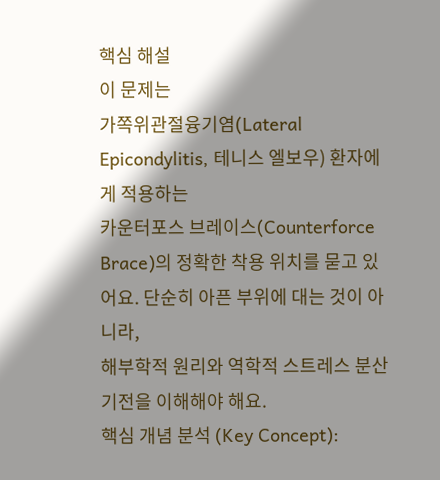핵심 해설
이 문제는
가쪽위관절융기염(Lateral Epicondylitis, 테니스 엘보우) 환자에게 적용하는
카운터포스 브레이스(Counterforce Brace)의 정확한 착용 위치를 묻고 있어요. 단순히 아픈 부위에 대는 것이 아니라,
해부학적 원리와 역학적 스트레스 분산 기전을 이해해야 해요.
핵심 개념 분석 (Key Concept):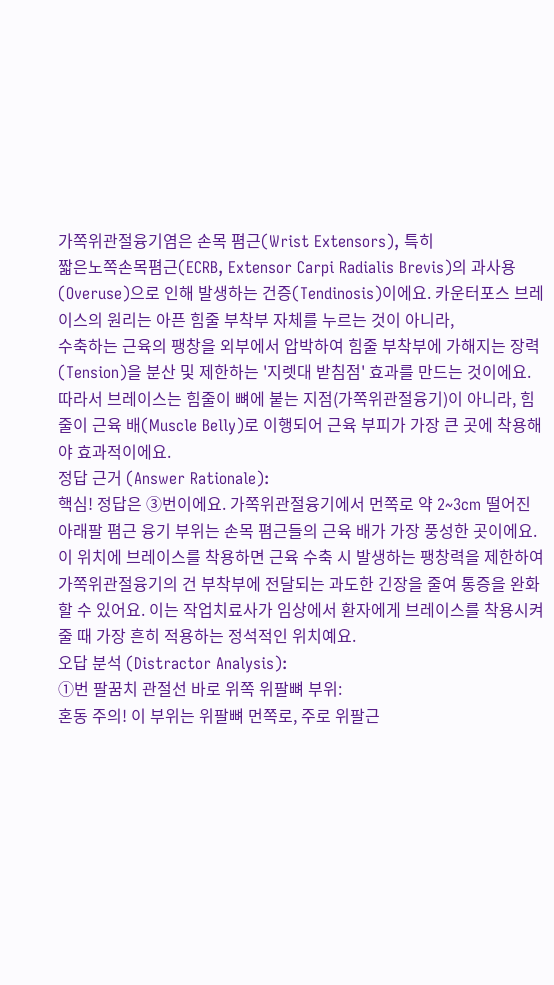가쪽위관절융기염은 손목 폄근(Wrist Extensors), 특히
짧은노쪽손목폄근(ECRB, Extensor Carpi Radialis Brevis)의 과사용(Overuse)으로 인해 발생하는 건증(Tendinosis)이에요. 카운터포스 브레이스의 원리는 아픈 힘줄 부착부 자체를 누르는 것이 아니라,
수축하는 근육의 팽창을 외부에서 압박하여 힘줄 부착부에 가해지는 장력(Tension)을 분산 및 제한하는 '지렛대 받침점' 효과를 만드는 것이에요. 따라서 브레이스는 힘줄이 뼈에 붙는 지점(가쪽위관절융기)이 아니라, 힘줄이 근육 배(Muscle Belly)로 이행되어 근육 부피가 가장 큰 곳에 착용해야 효과적이에요.
정답 근거 (Answer Rationale):
핵심! 정답은 ③번이에요. 가쪽위관절융기에서 먼쪽로 약 2~3cm 떨어진
아래팔 폄근 융기 부위는 손목 폄근들의 근육 배가 가장 풍성한 곳이에요. 이 위치에 브레이스를 착용하면 근육 수축 시 발생하는 팽창력을 제한하여
가쪽위관절융기의 건 부착부에 전달되는 과도한 긴장을 줄여 통증을 완화할 수 있어요. 이는 작업치료사가 임상에서 환자에게 브레이스를 착용시켜 줄 때 가장 흔히 적용하는 정석적인 위치예요.
오답 분석 (Distractor Analysis):
①번 팔꿈치 관절선 바로 위쪽 위팔뼈 부위:
혼동 주의! 이 부위는 위팔뼈 먼쪽로, 주로 위팔근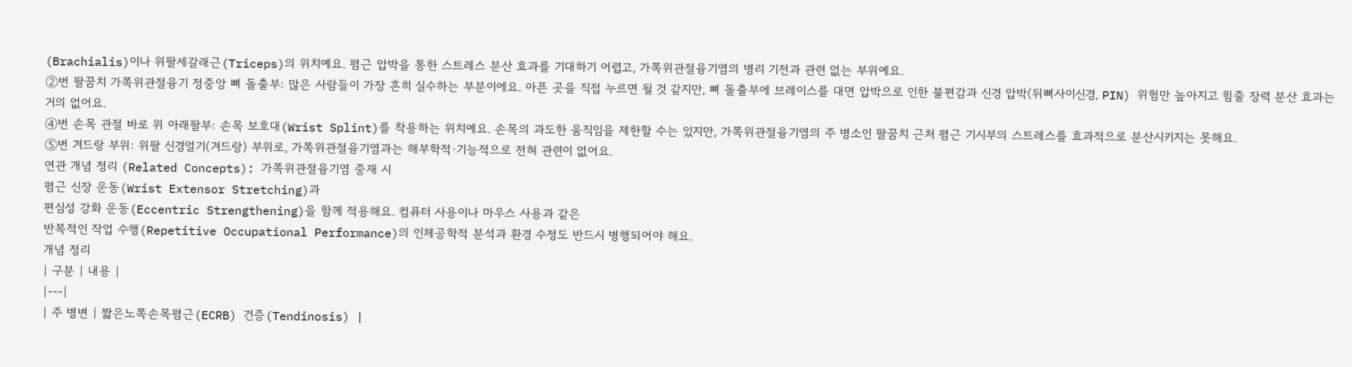(Brachialis)이나 위팔세갈래근(Triceps)의 위치예요. 폄근 압박을 통한 스트레스 분산 효과를 기대하기 어렵고, 가쪽위관절융기염의 병리 기전과 관련 없는 부위예요.
②번 팔꿈치 가쪽위관절융기 정중앙 뼈 돌출부: 많은 사람들이 가장 흔히 실수하는 부분이에요. 아픈 곳을 직접 누르면 될 것 같지만, 뼈 돌출부에 브레이스를 대면 압박으로 인한 불편감과 신경 압박(뒤뼈사이신경, PIN) 위험만 높아지고 힘줄 장력 분산 효과는 거의 없어요.
④번 손목 관절 바로 위 아래팔부: 손목 보호대(Wrist Splint)를 착용하는 위치예요. 손목의 과도한 움직임을 제한할 수는 있지만, 가쪽위관절융기염의 주 병소인 팔꿈치 근처 폄근 기시부의 스트레스를 효과적으로 분산시키지는 못해요.
⑤번 겨드랑 부위: 위팔 신경얼기(겨드랑) 부위로, 가쪽위관절융기염과는 해부학적·기능적으로 전혀 관련이 없어요.
연관 개념 정리 (Related Concepts): 가쪽위관절융기염 중재 시
폄근 신장 운동(Wrist Extensor Stretching)과
편심성 강화 운동(Eccentric Strengthening)을 함께 적용해요. 컴퓨터 사용이나 마우스 사용과 같은
반복적인 작업 수행(Repetitive Occupational Performance)의 인체공학적 분석과 환경 수정도 반드시 병행되어야 해요.
개념 정리
| 구분 | 내용 |
|---|
| 주 병변 | 짧은노쪽손목폄근(ECRB) 건증(Tendinosis) |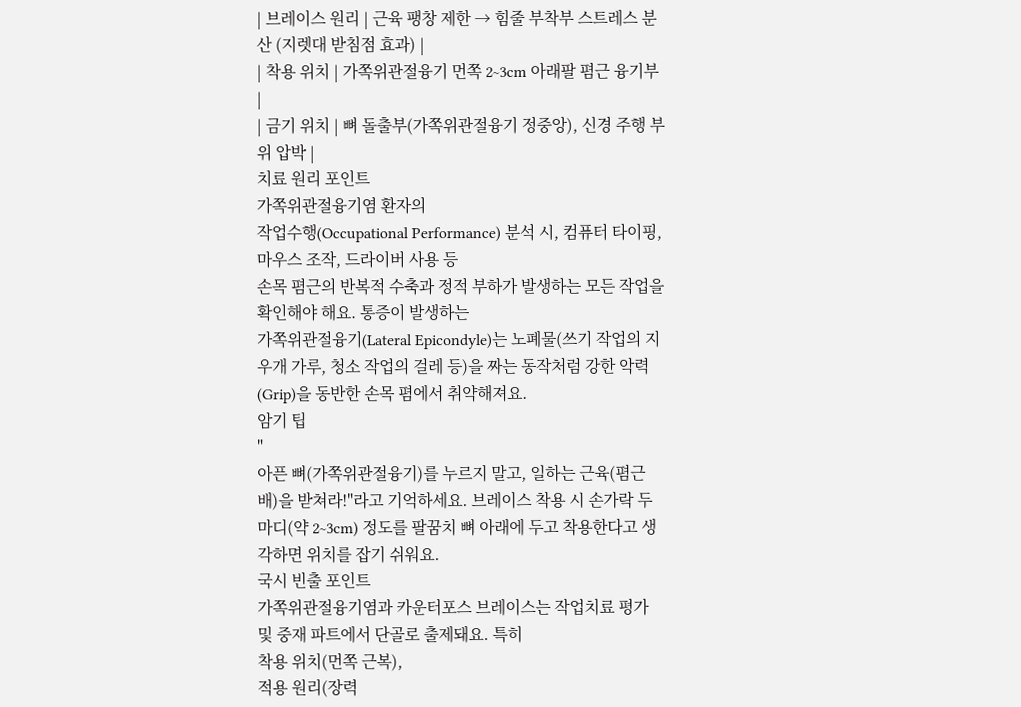| 브레이스 원리 | 근육 팽창 제한 → 힘줄 부착부 스트레스 분산 (지렛대 받침점 효과) |
| 착용 위치 | 가쪽위관절융기 먼쪽 2~3cm 아래팔 폄근 융기부 |
| 금기 위치 | 뼈 돌출부(가쪽위관절융기 정중앙), 신경 주행 부위 압박 |
치료 원리 포인트
가쪽위관절융기염 환자의
작업수행(Occupational Performance) 분석 시, 컴퓨터 타이핑, 마우스 조작, 드라이버 사용 등
손목 폄근의 반복적 수축과 정적 부하가 발생하는 모든 작업을 확인해야 해요. 통증이 발생하는
가쪽위관절융기(Lateral Epicondyle)는 노폐물(쓰기 작업의 지우개 가루, 청소 작업의 걸레 등)을 짜는 동작처럼 강한 악력(Grip)을 동반한 손목 폄에서 취약해져요.
암기 팁
"
아픈 뼈(가쪽위관절융기)를 누르지 말고, 일하는 근육(폄근 배)을 받쳐라!"라고 기억하세요. 브레이스 착용 시 손가락 두 마디(약 2~3cm) 정도를 팔꿈치 뼈 아래에 두고 착용한다고 생각하면 위치를 잡기 쉬워요.
국시 빈출 포인트
가쪽위관절융기염과 카운터포스 브레이스는 작업치료 평가 및 중재 파트에서 단골로 출제돼요. 특히
착용 위치(먼쪽 근복),
적용 원리(장력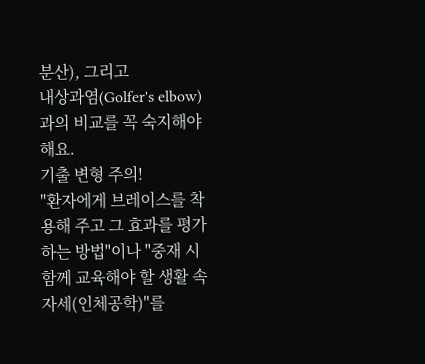분산), 그리고
내상과염(Golfer's elbow)과의 비교를 꼭 숙지해야 해요.
기출 변형 주의!
"환자에게 브레이스를 착용해 주고 그 효과를 평가하는 방법"이나 "중재 시 함께 교육해야 할 생활 속 자세(인체공학)"를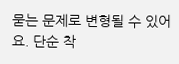묻는 문제로 변형될 수 있어요. 단순 착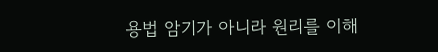용법 암기가 아니라 원리를 이해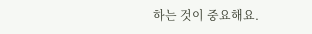하는 것이 중요해요.